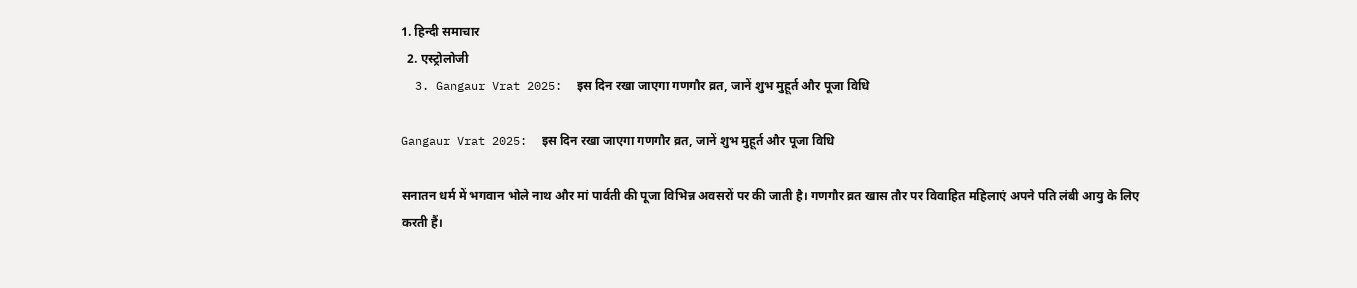1. हिन्दी समाचार
  2. एस्ट्रोलोजी
  3. Gangaur Vrat 2025:  इस दिन रखा जाएगा गणगौर व्रत, जानें शुभ मुहूर्त और पूजा विधि

Gangaur Vrat 2025:  इस दिन रखा जाएगा गणगौर व्रत, जानें शुभ मुहूर्त और पूजा विधि

सनातन धर्म में भगवान भोले नाथ और मां पार्वती की पूजा विभिन्न अवसरों पर की जाती है। गणगौर व्रत खास तौर पर विवाहित महिलाएं अपने पति लंबी आयु के लिए करती हैं।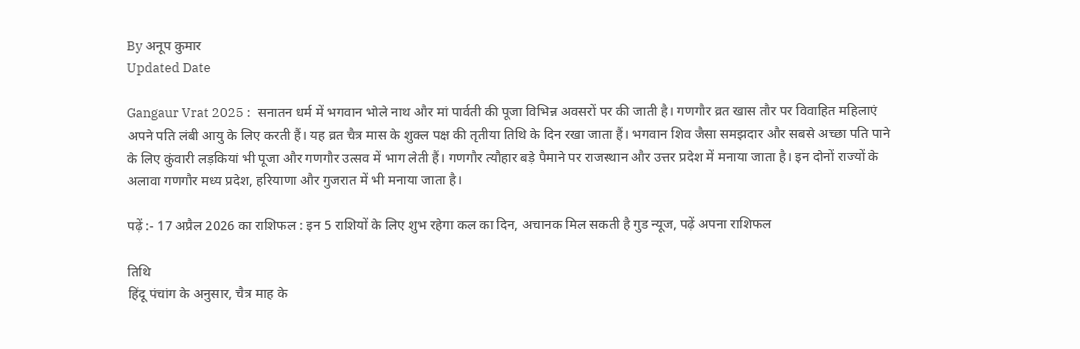By अनूप कुमार
Updated Date

Gangaur Vrat 2025 :  सनातन धर्म में भगवान भोले नाथ और मां पार्वती की पूजा विभिन्न अवसरों पर की जाती है। गणगौर व्रत खास तौर पर विवाहित महिलाएं अपने पति लंबी आयु के लिए करती हैं। यह व्रत चैत्र मास के शुक्ल पक्ष की तृतीया तिथि के दिन रखा जाता हैं। भगवान शिव जैसा समझदार और सबसे अच्छा पति पाने के लिए कुंवारी लड़कियां भी पूजा और गणगौर उत्सव में भाग लेती हैं। गणगौर त्यौहार बड़े पैमाने पर राजस्थान और उत्तर प्रदेश में मनाया जाता है। इन दोनों राज्यों के अलावा गणगौर मध्य प्रदेश, हरियाणा और गुजरात में भी मनाया जाता है।

पढ़ें :- 17 अप्रैल 2026 का राशिफल : इन 5 राशियों के लिए शुभ रहेगा कल का दिन, अचानक मिल सकती है गुड न्यूज, पढ़ें अपना राशिफल

तिथि
हिंदू पंचांग के अनुसार, चैत्र माह के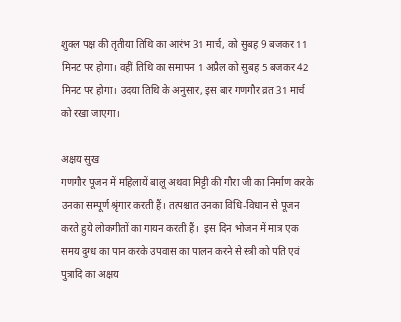शुक्ल पक्ष की तृतीया तिथि का आरंभ 31 मार्च, को सुबह 9 बजकर 11 मिनट पर होगा। वहीं तिथि का समापन 1 अप्रैल को सुबह 5 बजकर 42 मिनट पर होगा। उदया तिथि के अनुसार, इस बार गणगौर व्रत 31 मार्च को रखा जाएगा।

अक्षय सुख
गणगौर पूजन में महिलायें बालू अथवा मिट्टी की गौरा जी का निर्माण करके उनका सम्पूर्ण श्रृंगार करती हैं। तत्पश्चात उनका विधि-विधान से पूजन करते हुये लोकगीतों का गायन करती हैं।  इस दिन भोजन में मात्र एक समय दुग्ध का पान करके उपवास का पालन करने से स्त्री को पति एवं पुत्रादि का अक्षय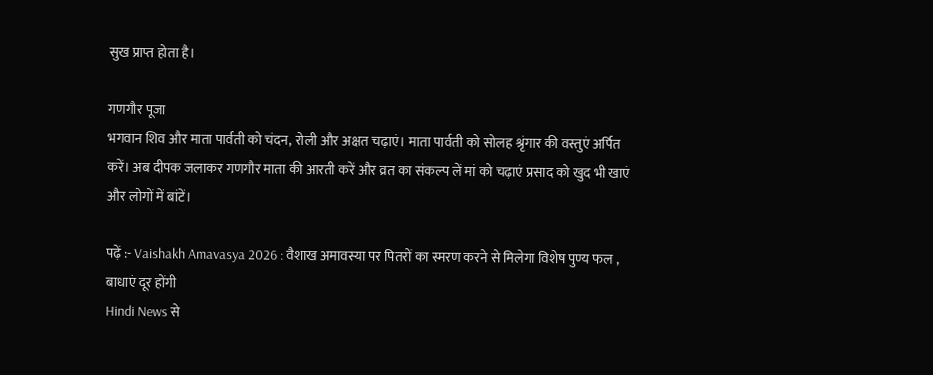सुख प्राप्त होता है।

गणगौर पूजा
भगवान शिव और माता पार्वती को चंदन, रोली और अक्षत चढ़ाएं। माता पार्वती को सोलह श्रृंगार की वस्तुएं अर्पित करें। अब दीपक जलाकर गणगौर माता की आरती करें और व्रत का संकल्प लें मां को चढ़ाएं प्रसाद को खुद भी खाएं और लोगों में बांटें।

पढ़ें :- Vaishakh Amavasya 2026 : वैशाख अमावस्या पर पितरों का स्मरण करने से मिलेगा विशेष पुण्य फल , बाधाएं दूर होंगी
Hindi News से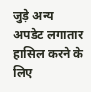जुड़े अन्य अपडेट लगातार हासिल करने के लिए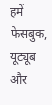हमें फेसबुक, यूट्यूब और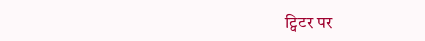ट्विटर पर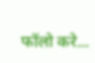फॉलो करे...